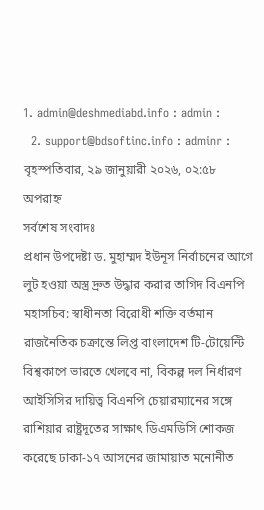1. admin@deshmediabd.info : admin :
  2. support@bdsoftinc.info : adminr :
বৃহস্পতিবার, ২৯ জানুয়ারী ২০২৬, ০২:৫৮ অপরাহ্ন
সর্বশেষ সংবাদঃ
প্রধান উপদেষ্টা ড. মুহাম্মদ ইউনূস নির্বাচনের আগে লুট হওয়া অস্ত্র দ্রুত উদ্ধার করার তাগিদ বিএনপি মহাসচিব: স্বাধীনতা বিরোধী শক্তি বর্তমান রাজনৈতিক চক্রান্তে লিপ্ত বাংলাদেশ টি-টোয়েন্টি বিশ্বকাপে ভারতে খেলবে না, বিকল্প দল নির্ধারণ আইসিসির দায়িত্ব বিএনপি চেয়ারম্যানের সঙ্গে রাশিয়ার রাষ্ট্রদূতের সাক্ষাৎ ডিএমডিসি শোকজ করেছে ঢাকা-১৭ আসনের জামায়াত মনোনীত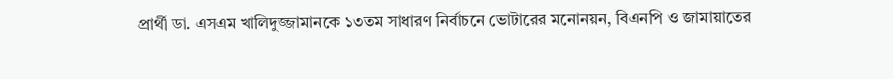প্রার্থী ডা. এসএম খালিদুজ্জামানকে ১৩তম সাধারণ নির্বাচনে ভোটারের মনোনয়ন, বিএনপি ও জামায়াতের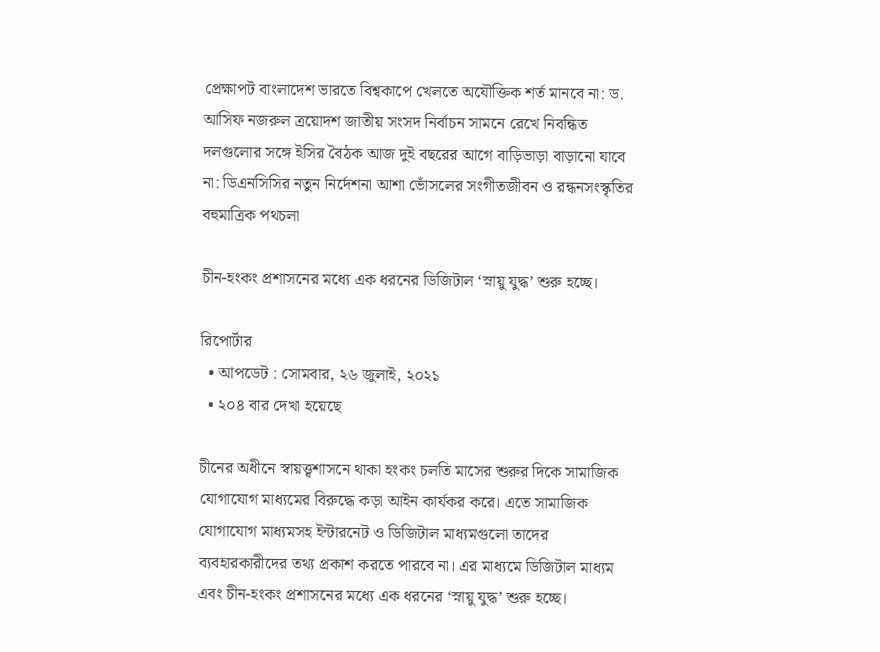প্রেক্ষাপট বাংলাদেশ ভারতে বিশ্বকাপে খেলতে অযৌক্তিক শর্ত মানবে না: ড. আসিফ নজরুল ত্রয়োদশ জাতীয় সংসদ নির্বাচন সামনে রেখে নিবন্ধিত দলগুলোর সঙ্গে ইসির বৈঠক আজ দুই বছরের আগে বাড়িভাড়া বাড়ানো যাবে না: ডিএনসিসির নতুন নির্দেশনা আশা ভোঁসলের সংগীতজীবন ও রন্ধনসংস্কৃতির বহুমাত্রিক পথচলা

চীন-হংকং প্রশাসনের মধ্যে এক ধরনের ডিজিটাল ‘স্নায়ু যুদ্ধ’ শুরু হচ্ছে।

রিপোর্টার
  • আপডেট : সোমবার, ২৬ জুলাই, ২০২১
  • ২০৪ বার দেখা হয়েছে

চীনের অধীনে স্বায়ত্ত্বশাসনে থাকা হংকং চলতি মাসের শুরুর দিকে সামাজিক যোগাযোগ মাধ্যমের বিরুদ্ধে কড়া আইন কার্যকর করে। এতে সামাজিক যোগাযোগ মাধ্যমসহ ইন্টারনেট ও ডিজিটাল মাধ্যমগুলো তাদের ব্যবহারকারীদের তথ্য প্রকাশ করতে পারবে না। এর মাধ্যমে ডিজিটাল মাধ্যম এবং চীন-হংকং প্রশাসনের মধ্যে এক ধরনের ‘স্নায়ু যুদ্ধ’ শুরু হচ্ছে।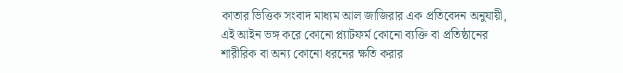কাতার ভিত্তিক সংবাদ মাধ্যম আল জাজিরার এক প্রতিবেদন অনুযায়ী, এই আইন ভঙ্গ করে কোনো প্ল্যাটফর্ম কোনো ব্যক্তি বা প্রতিষ্ঠানের শারীরিক বা অন্য কোনো ধরনের ক্ষতি করার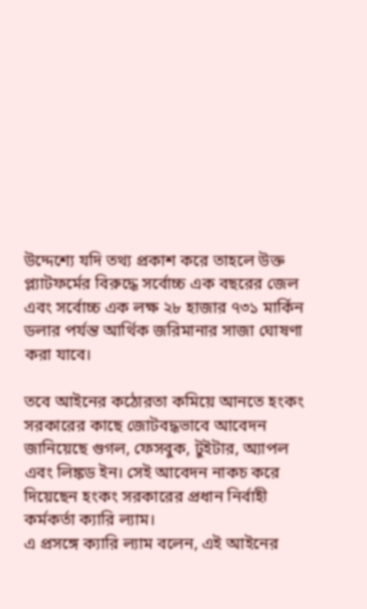উদ্দেশ্যে যদি তথ্য প্রকাশ করে তাহলে উক্ত প্ল্যাটফর্মের বিরুদ্ধে সর্বোচ্চ এক বছরের জেল এবং সর্বোচ্চ এক লক্ষ ২৮ হাজার ৭৩১ মার্কিন ডলার পর্যন্ত আর্থিক জরিমানার সাজা ঘোষণা করা যাবে।

তবে আইনের কঠোরতা কমিয়ে আনতে হংকং সরকারের কাছে জোটবদ্ধভাবে আবেদন জানিয়েছে গুগল, ফেসবুক, টুইটার, অ্যাপল এবং লিঙ্কড ইন। সেই আবেদন নাকচ করে দিয়েছেন হংকং সরকারের প্রধান নির্বাহী কর্মকর্তা ক্যারি ল্যাম।
এ প্রসঙ্গে ক্যারি ল্যাম বলেন, এই আইনের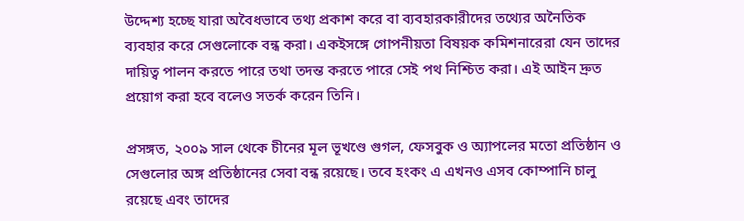উদ্দেশ্য হচ্ছে যারা অবৈধভাবে তথ্য প্রকাশ করে বা ব্যবহারকারীদের তথ্যের অনৈতিক ব্যবহার করে সেগুলোকে বন্ধ করা। একইসঙ্গে গোপনীয়তা বিষয়ক কমিশনারেরা যেন তাদের দায়িত্ব পালন করতে পারে তথা তদন্ত করতে পারে সেই পথ নিশ্চিত করা। এই আইন দ্রুত প্রয়োগ করা হবে বলেও সতর্ক করেন তিনি।

প্রসঙ্গত, ২০০৯ সাল থেকে চীনের মূল ভূখণ্ডে গুগল, ফেসবুক ও অ্যাপলের মতো প্রতিষ্ঠান ও সেগুলোর অঙ্গ প্রতিষ্ঠানের সেবা বন্ধ রয়েছে। তবে হংকং এ এখনও এসব কোম্পানি চালু রয়েছে এবং তাদের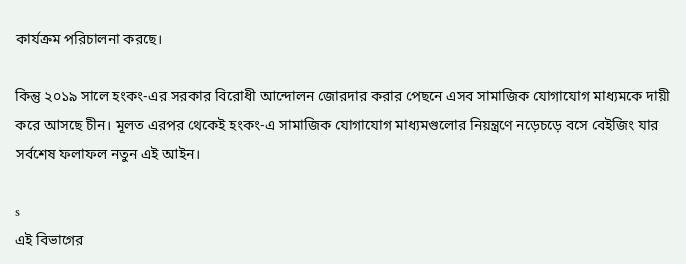কার্যক্রম পরিচালনা করছে।

কিন্তু ২০১৯ সালে হংকং-এর সরকার বিরোধী আন্দোলন জোরদার করার পেছনে এসব সামাজিক যোগাযোগ মাধ্যমকে দায়ী করে আসছে চীন। মূলত এরপর থেকেই হংকং-এ সামাজিক যোগাযোগ মাধ্যমগুলোর নিয়ন্ত্রণে নড়েচড়ে বসে বেইজিং যার সর্বশেষ ফলাফল নতুন এই আইন।

s
এই বিভাগের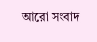আরো সংবাদ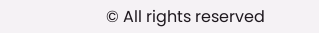© All rights reserved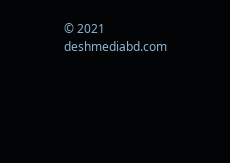© 2021 deshmediabd.com